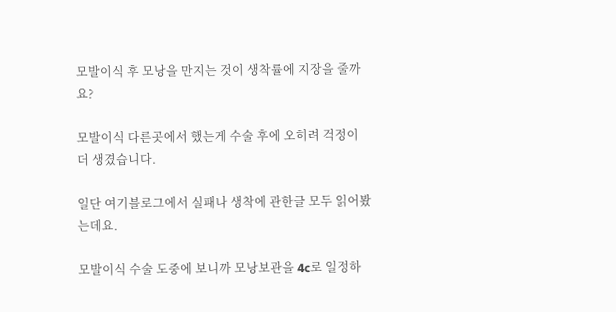모발이식 후 모낭을 만지는 것이 생착률에 지장을 줄까요?

모발이식 다른곳에서 했는게 수술 후에 오히려 걱정이 더 생겼습니다.

일단 여기블로그에서 실패나 생착에 관한글 모두 읽어봤는데요.

모발이식 수술 도중에 보니까 모낭보관을 4c로 일정하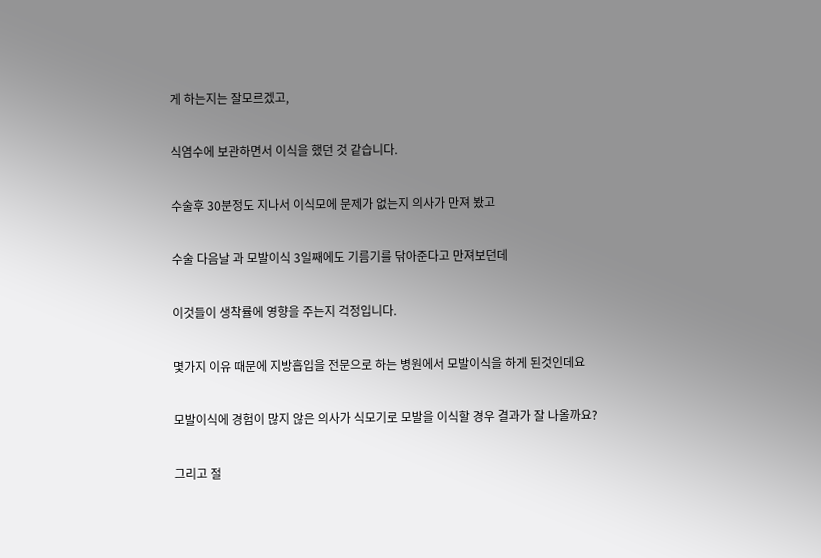게 하는지는 잘모르겠고,

식염수에 보관하면서 이식을 했던 것 같습니다.

수술후 30분정도 지나서 이식모에 문제가 없는지 의사가 만져 봤고

수술 다음날 과 모발이식 3일째에도 기름기를 닦아준다고 만져보던데

이것들이 생착률에 영향을 주는지 걱정입니다.

몇가지 이유 때문에 지방흡입을 전문으로 하는 병원에서 모발이식을 하게 된것인데요

모발이식에 경험이 많지 않은 의사가 식모기로 모발을 이식할 경우 결과가 잘 나올까요?

그리고 절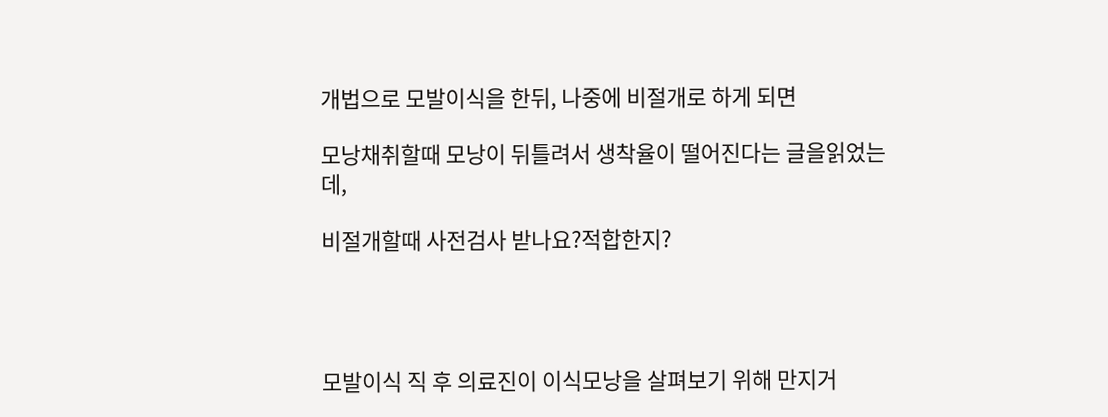개법으로 모발이식을 한뒤, 나중에 비절개로 하게 되면

모낭채취할때 모낭이 뒤틀려서 생착율이 떨어진다는 글을읽었는데,

비절개할때 사전검사 받나요?적합한지?




모발이식 직 후 의료진이 이식모낭을 살펴보기 위해 만지거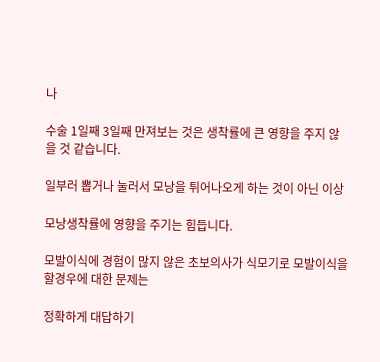나

수술 1일째 3일째 만져보는 것은 생착률에 큰 영향을 주지 않을 것 같습니다.

일부러 뽑거나 눌러서 모낭을 튀어나오게 하는 것이 아닌 이상

모낭생착률에 영향을 주기는 힘듭니다.

모발이식에 경험이 많지 않은 초보의사가 식모기로 모발이식을 할경우에 대한 문제는

정확하게 대답하기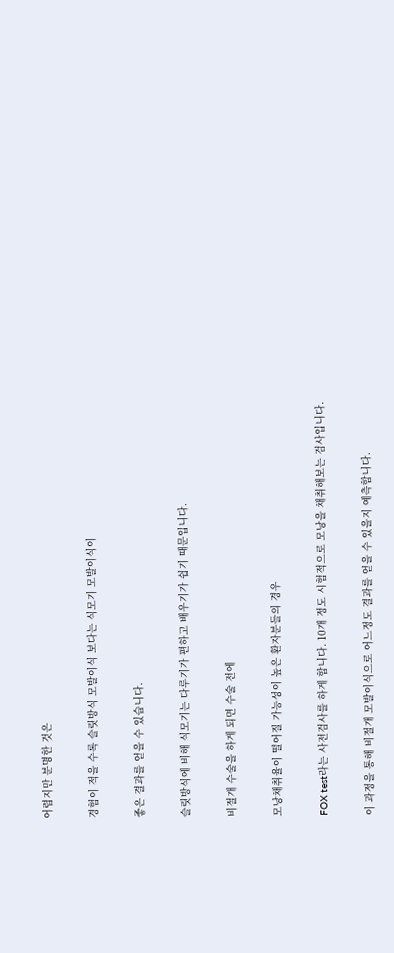어렵지만 분명한 것은

경험이 적을 수록 슬릿방식 모발이식 보다는 식모기 모발이식이

좋은 결과를 얻을 수 있습니다.

슬릿방식에 비해 식모기는 다루기가 편하고 배우기가 쉽기 때문입니다.

비절개 수술을 하게 되면 수술 전에

모낭채취율이 떨어질 가능성이 높은 환자분들의 경우

FOX test라는 사전검사를 하게 합니다. 10개 정도 시험적으로 모낭을 채취해보는 검사입니다.

이 과정을 통해 비절개 모발이식으로 어느정도 결과를 얻을 수 있을지 예측합니다.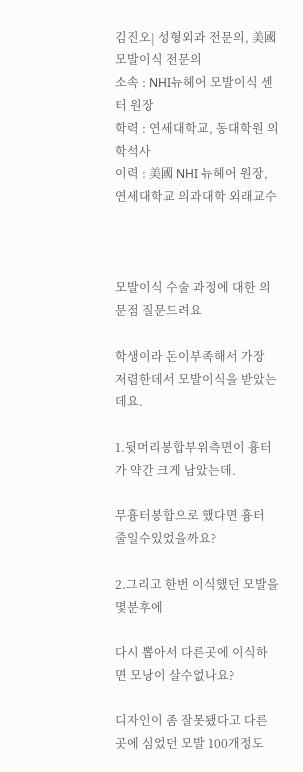김진오| 성형외과 전문의, 美國모발이식 전문의
소속 : NHI뉴헤어 모발이식 센터 원장
학력 : 연세대학교, 동대학원 의학석사
이력 : 美國 NHI 뉴헤어 원장, 연세대학교 의과대학 외래교수



모발이식 수술 과정에 대한 의문점 질문드려요

학생이라 돈이부족해서 가장  저렴한데서 모발이식을 받았는데요.

1.뒷머리봉합부위측면이 흉터가 약간 크게 남았는데.

무흉터봉합으로 했다면 흉터 줄일수있었을까요?

2.그리고 한번 이식했던 모발을 몇분후에

다시 뽑아서 다른곳에 이식하면 모낭이 살수없나요?

디자인이 좀 잘못됐다고 다른곳에 심었던 모발 100개정도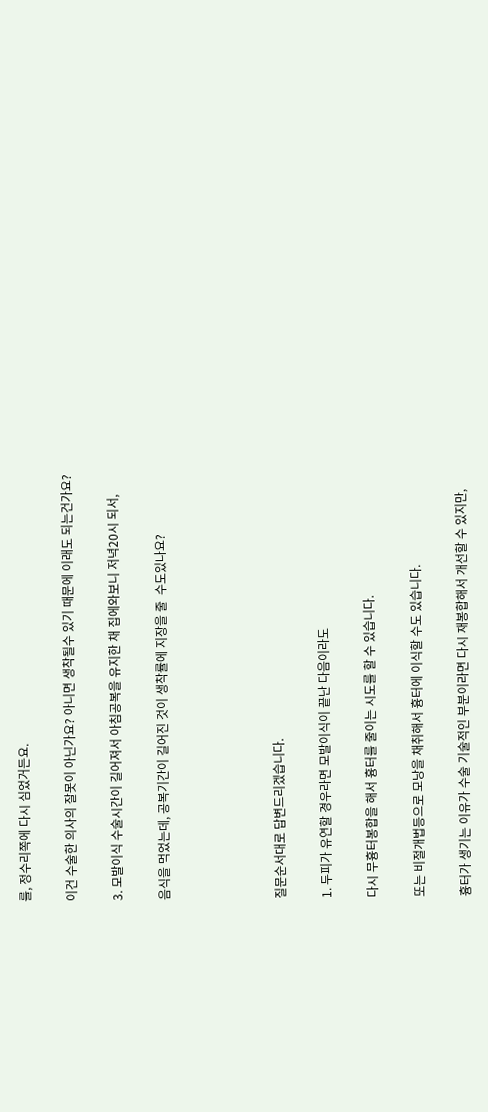를, 정수리쪽에 다시 심었거든요.

이건 수술한 의사의 잘못이 아닌가요? 아니면 생착될수 있기 때문에 이래도 되는건가요?

3. 모발이식 수술시간이 길어져서 아침공복을 유지한 채 집에와보니 저녁20시 되서,

음식을 먹었는데, 공복기간이 길어진 것이 생착률에 지장을 줄  수도있나요?




질문순서대로 답변드리겠습니다.

1. 두피가 유연할 경우라면 모발이식이 끝난 다음이라도

다시 무흉터봉합을 해서 흉터를 줄이는 시도를 할 수 있습니다.

또는 비절개법등으로 모낭을 채취해서 흉터에 이식할 수도 있습니다.

흉터가 생기는 이유가 수술 기술적인 부분이라면 다시 재봉합해서 개선할 수 있지만,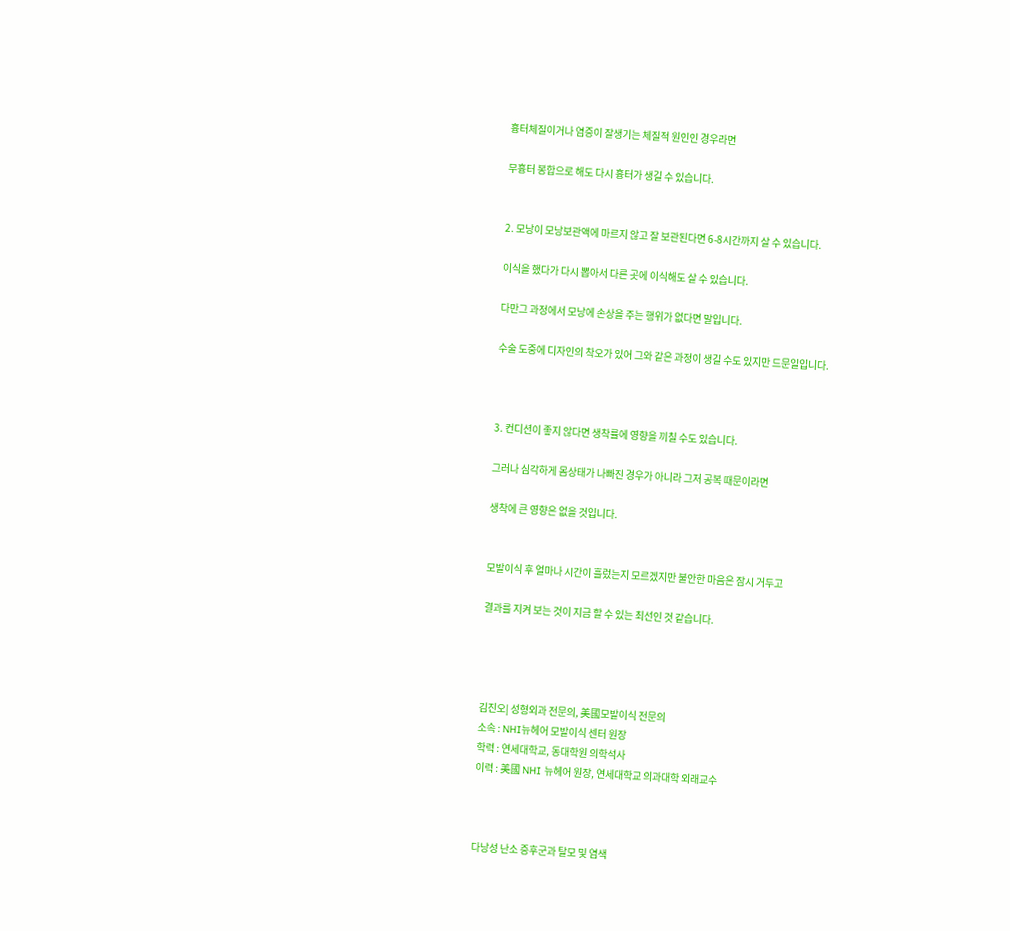흉터체질이거나 염증이 잘생기는 체질적 원인인 경우라면

무흉터 봉합으로 해도 다시 흉터가 생길 수 있습니다.


2. 모낭이 모낭보관액에 마르지 않고 잘 보관된다면 6-8시간까지 살 수 있습니다.

이식을 했다가 다시 뽑아서 다른 곳에 이식해도 살 수 있습니다.

다만그 과정에서 모낭에 손상을 주는 행위가 없다면 말입니다.

수술 도중에 디자인의 착오가 있어 그와 같은 과정이 생길 수도 있지만 드문일입니다.



3. 컨디션이 좋지 않다면 생착률에 영향을 끼칠 수도 있습니다.

그러나 심각하게 몸상태가 나빠진 경우가 아니라 그저 공복 때문이라면

생착에 큰 영향은 없을 것입니다.


모발이식 후 얼마나 시간이 흘렀는지 모르겠지만 불안한 마음은 잠시 거두고

결과를 지켜 보는 것이 지금 할 수 있는 최선인 것 같습니다.




김진오| 성형외과 전문의, 美國모발이식 전문의
소속 : NHI뉴헤어 모발이식 센터 원장
학력 : 연세대학교, 동대학원 의학석사
이력 : 美國 NHI 뉴헤어 원장, 연세대학교 의과대학 외래교수



다낭성 난소 증후군과 탈모 및 염색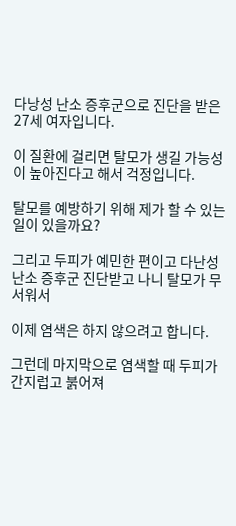다낭성 난소 증후군으로 진단을 받은 27세 여자입니다.

이 질환에 걸리면 탈모가 생길 가능성이 높아진다고 해서 걱정입니다.

탈모를 예방하기 위해 제가 할 수 있는 일이 있을까요?

그리고 두피가 예민한 편이고 다난성 난소 증후군 진단받고 나니 탈모가 무서워서

이제 염색은 하지 않으려고 합니다.

그런데 마지막으로 염색할 때 두피가 간지럽고 붉어져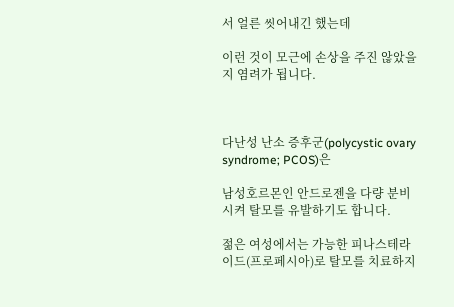서 얼른 씻어내긴 했는데

이런 것이 모근에 손상을 주진 않았을지 염려가 됩니다.



다난성 난소 증후군(polycystic ovary syndrome; PCOS)은

남성호르몬인 안드로젠을 다량 분비시켜 탈모를 유발하기도 합니다.

젊은 여성에서는 가능한 피나스테라이드(프로페시아)로 탈모를 치료하지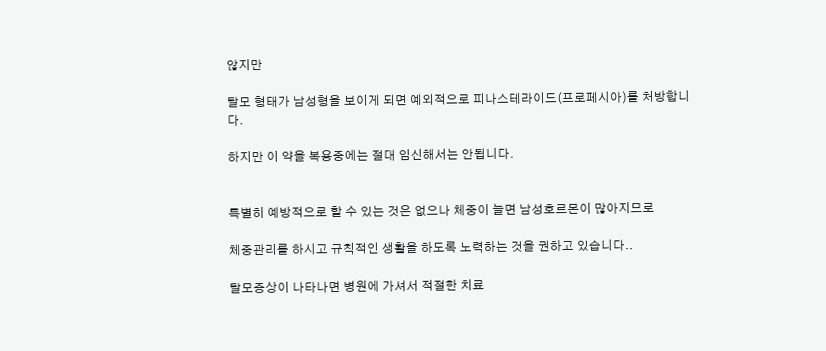않지만

탈모 형태가 남성형을 보이게 되면 예외적으로 피나스테라이드(프로페시아)를 처방합니다.

하지만 이 약을 복용중에는 절대 임신해서는 안됩니다.


특별히 예방적으로 할 수 있는 것은 없으나 체중이 늘면 남성호르몬이 많아지므로

체중관리를 하시고 규칙적인 생활을 하도록 노력하는 것을 권하고 있습니다..

탈모증상이 나타나면 병원에 가셔서 적절한 치료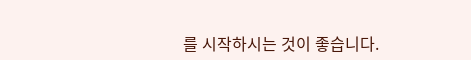를 시작하시는 것이 좋습니다.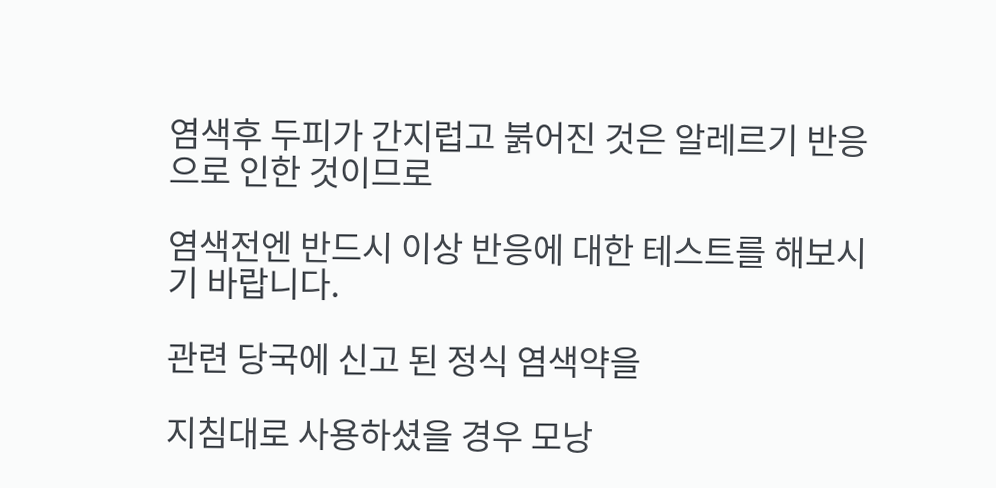염색후 두피가 간지럽고 붉어진 것은 알레르기 반응으로 인한 것이므로

염색전엔 반드시 이상 반응에 대한 테스트를 해보시기 바랍니다.

관련 당국에 신고 된 정식 염색약을

지침대로 사용하셨을 경우 모낭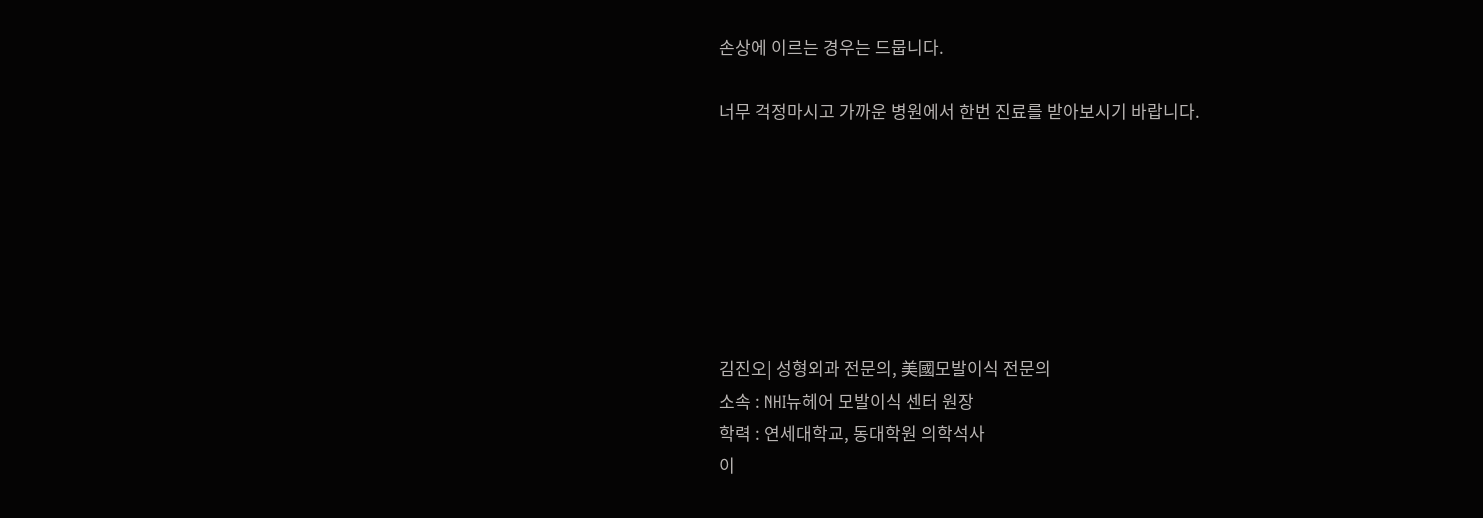손상에 이르는 경우는 드뭅니다.

너무 걱정마시고 가까운 병원에서 한번 진료를 받아보시기 바랍니다.







김진오| 성형외과 전문의, 美國모발이식 전문의
소속 : NHI뉴헤어 모발이식 센터 원장
학력 : 연세대학교, 동대학원 의학석사
이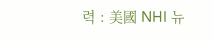력 : 美國 NHI 뉴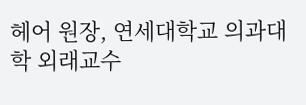헤어 원장, 연세대학교 의과대학 외래교수